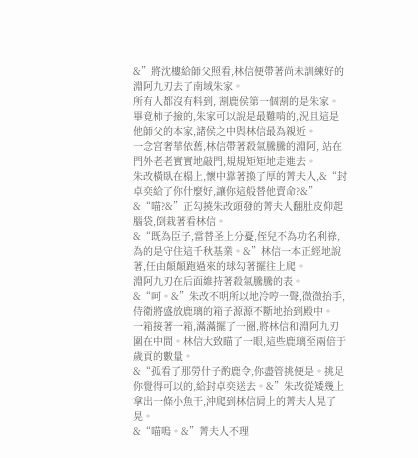&”將沈樓給師父照看,林信便帶著尚未訓練好的淵阿九刃去了南域朱家。
所有人都沒有料到, 割鹿侯第一個割的是朱家。畢竟柿子撿的,朱家可以說是最難啃的,況且這是他師父的本家,諸侯之中與林信最為親近。
一念宮奢華依舊,林信帶著殺氣騰騰的淵阿, 站在門外老老實實地敲門,規規矩矩地走進去。
朱改橫臥在榻上,懷中靠著換了厚的菁夫人,&“封卓奕給了你什麼好,讓你這般替他賣命?&”
&“喵?&”正勾撓朱改頭發的菁夫人翻肚皮仰起腦袋,倒栽著看林信。
&“既為臣子,當替圣上分憂,侄兒不為功名利祿,為的是守住這千秋基業。&”林信一本正經地說著,任由顛顛跑過來的球勾著擺往上爬。
淵阿九刃在后面維持著殺氣騰騰的表。
&“呵。&”朱改不明所以地冷哼一聲,微微抬手,侍衛將盛放鹿璃的箱子源源不斷地抬到殿中。
一箱接著一箱,滿滿擺了一圈,將林信和淵阿九刃圍在中間。林信大致瞄了一眼,這些鹿璃至兩倍于歲貢的數量。
&“孤看了那勞什子酌鹿令,你盡管挑便是。挑足你覺得可以的,給封卓奕送去。&”朱改從矮幾上拿出一條小魚干,沖爬到林信肩上的菁夫人晃了晃。
&“喵嗚。&”菁夫人不理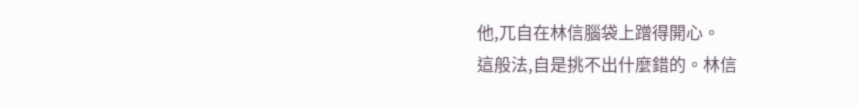他,兀自在林信腦袋上蹭得開心。
這般法,自是挑不出什麼錯的。林信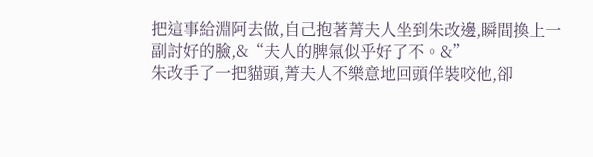把這事給淵阿去做,自己抱著菁夫人坐到朱改邊,瞬間換上一副討好的臉,&“夫人的脾氣似乎好了不。&”
朱改手了一把貓頭,菁夫人不樂意地回頭佯裝咬他,卻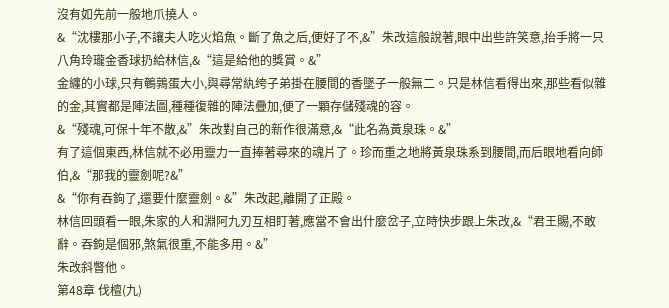沒有如先前一般地爪撓人。
&“沈樓那小子,不讓夫人吃火焰魚。斷了魚之后,便好了不,&”朱改這般說著,眼中出些許笑意,抬手將一只八角玲瓏金香球扔給林信,&“這是給他的獎賞。&”
金纏的小球,只有鵪鶉蛋大小,與尋常紈绔子弟掛在腰間的香墜子一般無二。只是林信看得出來,那些看似雜的金,其實都是陣法圖,種種復雜的陣法疊加,便了一顆存儲殘魂的容。
&“殘魂,可保十年不散,&”朱改對自己的新作很滿意,&“此名為黃泉珠。&”
有了這個東西,林信就不必用靈力一直捧著尋來的魂片了。珍而重之地將黃泉珠系到腰間,而后眼地看向師伯,&“那我的靈劍呢?&”
&“你有吞鉤了,還要什麼靈劍。&”朱改起,離開了正殿。
林信回頭看一眼,朱家的人和淵阿九刃互相盯著,應當不會出什麼岔子,立時快步跟上朱改,&“君王賜,不敢辭。吞鉤是個邪,煞氣很重,不能多用。&”
朱改斜瞥他。
第48章 伐檀(九)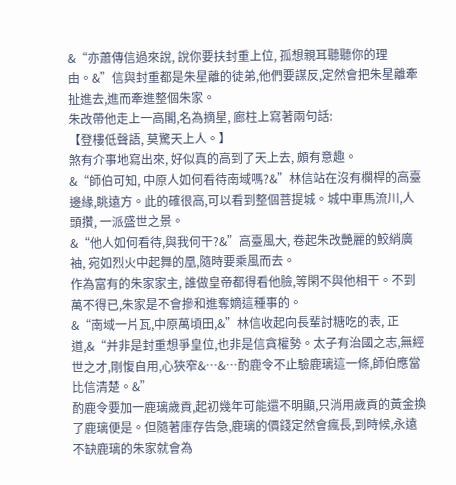&“亦蕭傳信過來說, 說你要扶封重上位, 孤想親耳聽聽你的理由。&”信與封重都是朱星離的徒弟,他們要謀反,定然會把朱星離牽扯進去,進而牽進整個朱家。
朱改帶他走上一高閣,名為摘星, 廊柱上寫著兩句話:
【登樓低聲語, 莫驚天上人。】
煞有介事地寫出來, 好似真的高到了天上去, 頗有意趣。
&“師伯可知, 中原人如何看待南域嗎?&”林信站在沒有欄桿的高臺邊緣,眺遠方。此的確很高,可以看到整個菩提城。城中車馬流川,人頭攢, 一派盛世之景。
&“他人如何看待,與我何干?&”高臺風大, 卷起朱改艷麗的鮫綃廣袖, 宛如烈火中起舞的凰,隨時要乘風而去。
作為富有的朱家家主, 誰做皇帝都得看他臉,等閑不與他相干。不到萬不得已,朱家是不會摻和進奪嫡這種事的。
&“南域一片瓦,中原萬頃田,&”林信收起向長輩討糖吃的表, 正道,&“并非是封重想爭皇位,也非是信貪權勢。太子有治國之志,無經世之才,剛愎自用,心狹窄&…&…酌鹿令不止驗鹿璃這一條,師伯應當比信清楚。&”
酌鹿令要加一鹿璃歲貢,起初幾年可能還不明顯,只消用歲貢的黃金換了鹿璃便是。但隨著庫存告急,鹿璃的價錢定然會瘋長,到時候,永遠不缺鹿璃的朱家就會為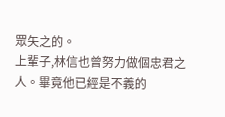眾矢之的。
上輩子,林信也曾努力做個忠君之人。畢竟他已經是不義的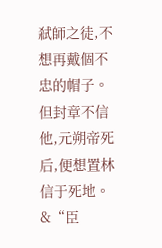弒師之徒,不想再戴個不忠的帽子。
但封章不信他,元朔帝死后,便想置林信于死地。
&“臣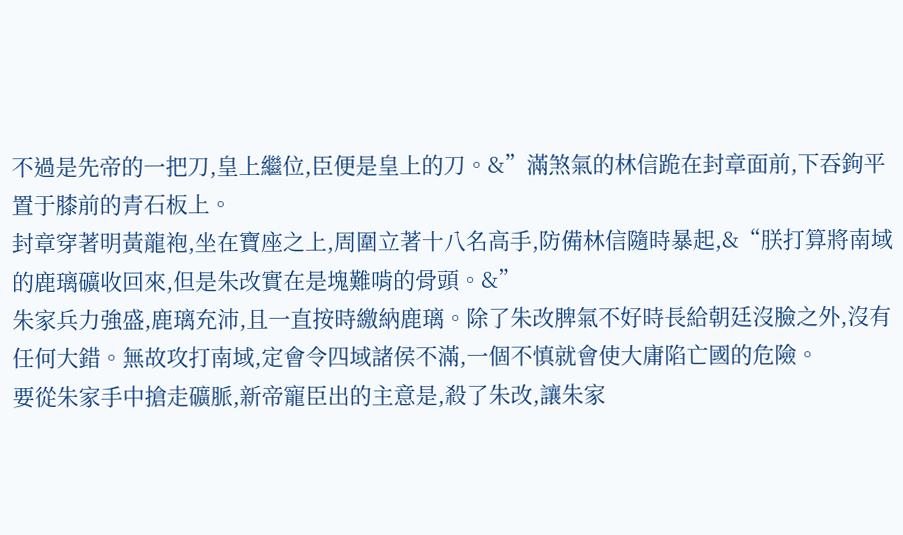不過是先帝的一把刀,皇上繼位,臣便是皇上的刀。&”滿煞氣的林信跪在封章面前,下吞鉤平置于膝前的青石板上。
封章穿著明黃龍袍,坐在寶座之上,周圍立著十八名高手,防備林信隨時暴起,&“朕打算將南域的鹿璃礦收回來,但是朱改實在是塊難啃的骨頭。&”
朱家兵力強盛,鹿璃充沛,且一直按時繳納鹿璃。除了朱改脾氣不好時長給朝廷沒臉之外,沒有任何大錯。無故攻打南域,定會令四域諸侯不滿,一個不慎就會使大庸陷亡國的危險。
要從朱家手中搶走礦脈,新帝寵臣出的主意是,殺了朱改,讓朱家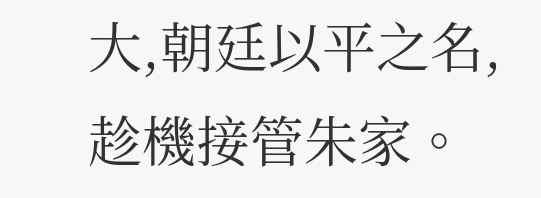大,朝廷以平之名,趁機接管朱家。